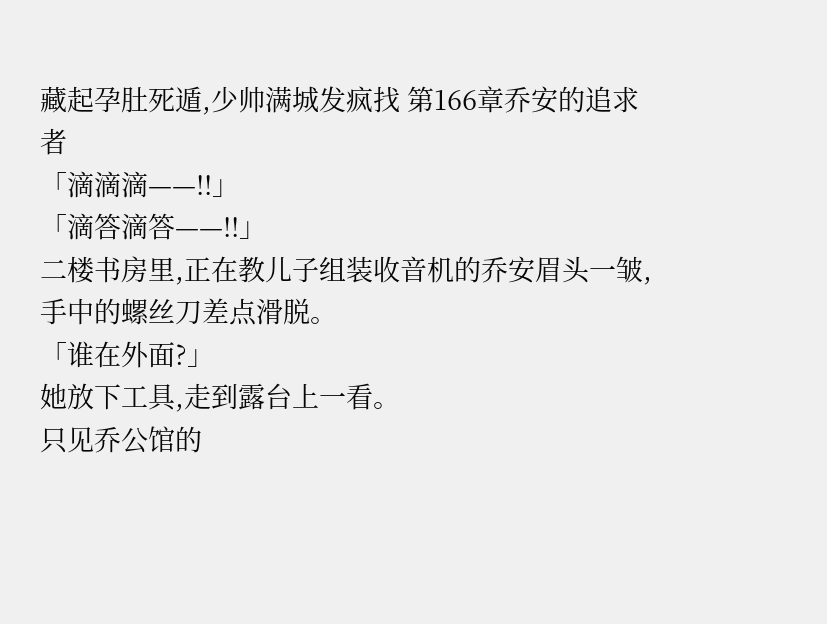藏起孕肚死遁,少帅满城发疯找 第166章乔安的追求者
「滴滴滴——!!」
「滴答滴答——!!」
二楼书房里,正在教儿子组装收音机的乔安眉头一皱,手中的螺丝刀差点滑脱。
「谁在外面?」
她放下工具,走到露台上一看。
只见乔公馆的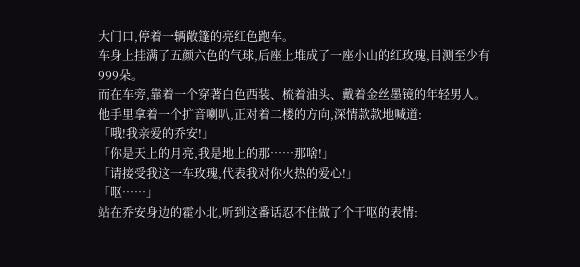大门口,停着一辆敞篷的亮红色跑车。
车身上挂满了五颜六色的气球,后座上堆成了一座小山的红玫瑰,目测至少有999朵。
而在车旁,靠着一个穿著白色西装、梳着油头、戴着金丝墨镜的年轻男人。
他手里拿着一个扩音喇叭,正对着二楼的方向,深情款款地喊道:
「哦!我亲爱的乔安!」
「你是天上的月亮,我是地上的那……那啥!」
「请接受我这一车玫瑰,代表我对你火热的爱心!」
「呕……」
站在乔安身边的霍小北,听到这番话忍不住做了个干呕的表情: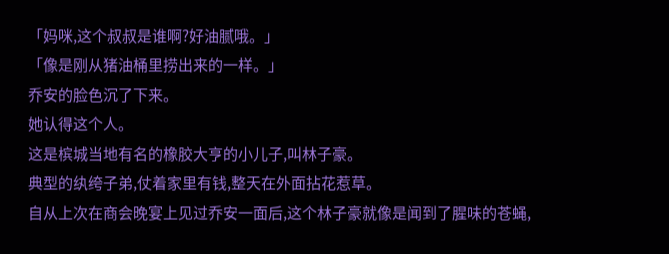「妈咪,这个叔叔是谁啊?好油腻哦。」
「像是刚从猪油桶里捞出来的一样。」
乔安的脸色沉了下来。
她认得这个人。
这是槟城当地有名的橡胶大亨的小儿子,叫林子豪。
典型的纨绔子弟,仗着家里有钱,整天在外面拈花惹草。
自从上次在商会晚宴上见过乔安一面后,这个林子豪就像是闻到了腥味的苍蝇,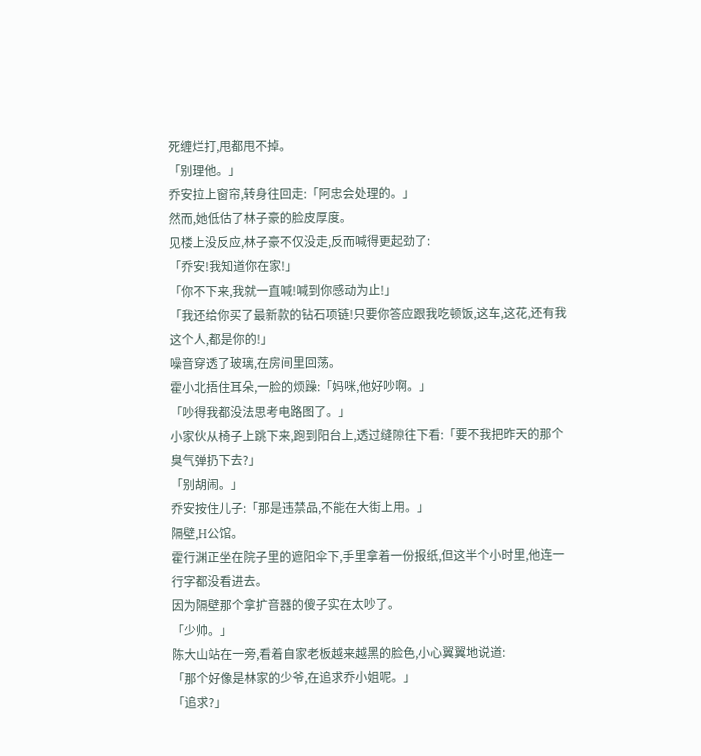死缠烂打,甩都甩不掉。
「别理他。」
乔安拉上窗帘,转身往回走:「阿忠会处理的。」
然而,她低估了林子豪的脸皮厚度。
见楼上没反应,林子豪不仅没走,反而喊得更起劲了:
「乔安!我知道你在家!」
「你不下来,我就一直喊!喊到你感动为止!」
「我还给你买了最新款的钻石项链!只要你答应跟我吃顿饭,这车,这花,还有我这个人,都是你的!」
噪音穿透了玻璃,在房间里回荡。
霍小北捂住耳朵,一脸的烦躁:「妈咪,他好吵啊。」
「吵得我都没法思考电路图了。」
小家伙从椅子上跳下来,跑到阳台上,透过缝隙往下看:「要不我把昨天的那个臭气弹扔下去?」
「别胡闹。」
乔安按住儿子:「那是违禁品,不能在大街上用。」
隔壁,H公馆。
霍行渊正坐在院子里的遮阳伞下,手里拿着一份报纸,但这半个小时里,他连一行字都没看进去。
因为隔壁那个拿扩音器的傻子实在太吵了。
「少帅。」
陈大山站在一旁,看着自家老板越来越黑的脸色,小心翼翼地说道:
「那个好像是林家的少爷,在追求乔小姐呢。」
「追求?」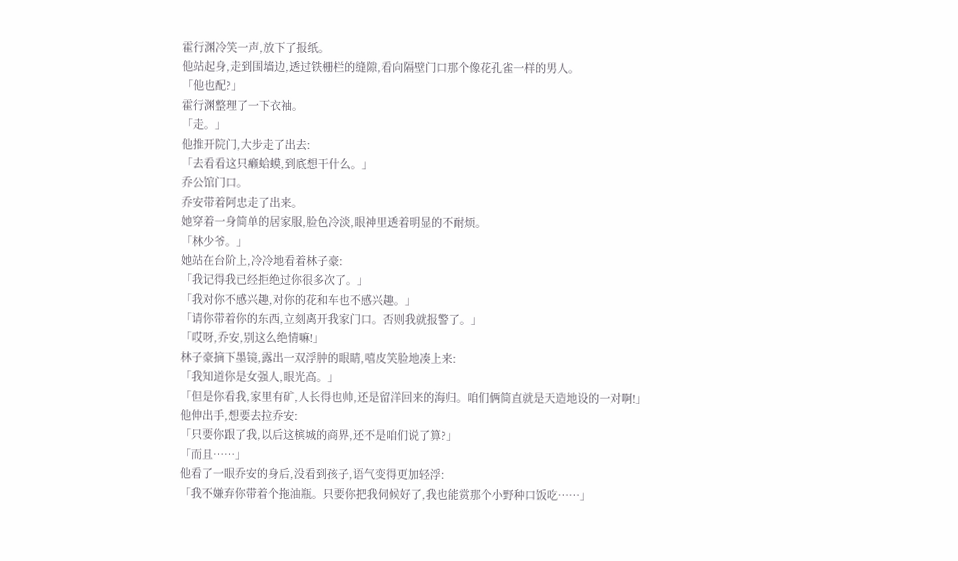霍行渊冷笑一声,放下了报纸。
他站起身,走到围墙边,透过铁栅栏的缝隙,看向隔壁门口那个像花孔雀一样的男人。
「他也配?」
霍行渊整理了一下衣袖。
「走。」
他推开院门,大步走了出去:
「去看看这只癞蛤蟆,到底想干什么。」
乔公馆门口。
乔安带着阿忠走了出来。
她穿着一身简单的居家服,脸色冷淡,眼神里透着明显的不耐烦。
「林少爷。」
她站在台阶上,冷冷地看着林子豪:
「我记得我已经拒绝过你很多次了。」
「我对你不感兴趣,对你的花和车也不感兴趣。」
「请你带着你的东西,立刻离开我家门口。否则我就报警了。」
「哎呀,乔安,别这么绝情嘛!」
林子豪摘下墨镜,露出一双浮肿的眼睛,嘻皮笑脸地凑上来:
「我知道你是女强人,眼光高。」
「但是你看我,家里有矿,人长得也帅,还是留洋回来的海归。咱们俩简直就是天造地设的一对啊!」
他伸出手,想要去拉乔安:
「只要你跟了我,以后这槟城的商界,还不是咱们说了算?」
「而且……」
他看了一眼乔安的身后,没看到孩子,语气变得更加轻浮:
「我不嫌弃你带着个拖油瓶。只要你把我伺候好了,我也能赏那个小野种口饭吃……」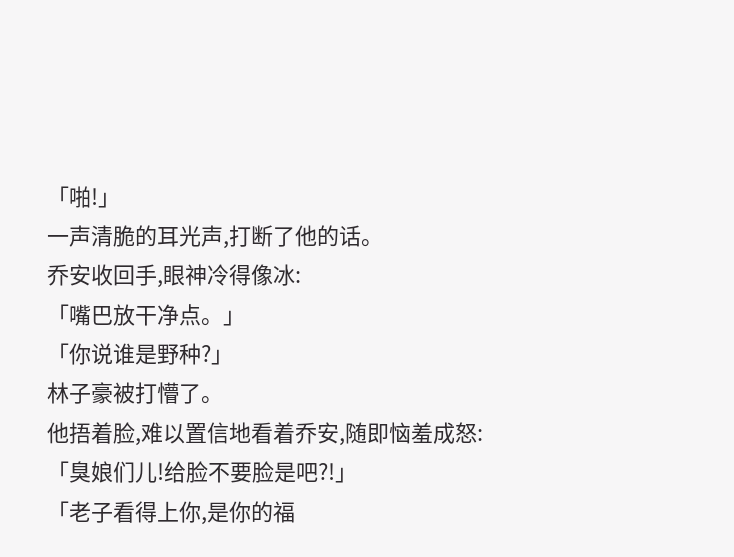「啪!」
一声清脆的耳光声,打断了他的话。
乔安收回手,眼神冷得像冰:
「嘴巴放干净点。」
「你说谁是野种?」
林子豪被打懵了。
他捂着脸,难以置信地看着乔安,随即恼羞成怒:
「臭娘们儿!给脸不要脸是吧?!」
「老子看得上你,是你的福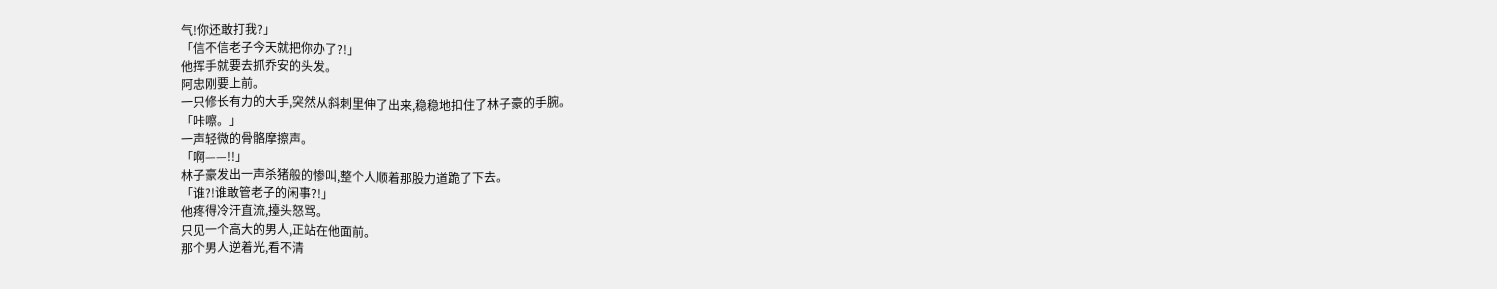气!你还敢打我?」
「信不信老子今天就把你办了?!」
他挥手就要去抓乔安的头发。
阿忠刚要上前。
一只修长有力的大手,突然从斜刺里伸了出来,稳稳地扣住了林子豪的手腕。
「咔嚓。」
一声轻微的骨骼摩擦声。
「啊——!!」
林子豪发出一声杀猪般的惨叫,整个人顺着那股力道跪了下去。
「谁?!谁敢管老子的闲事?!」
他疼得冷汗直流,擡头怒骂。
只见一个高大的男人,正站在他面前。
那个男人逆着光,看不清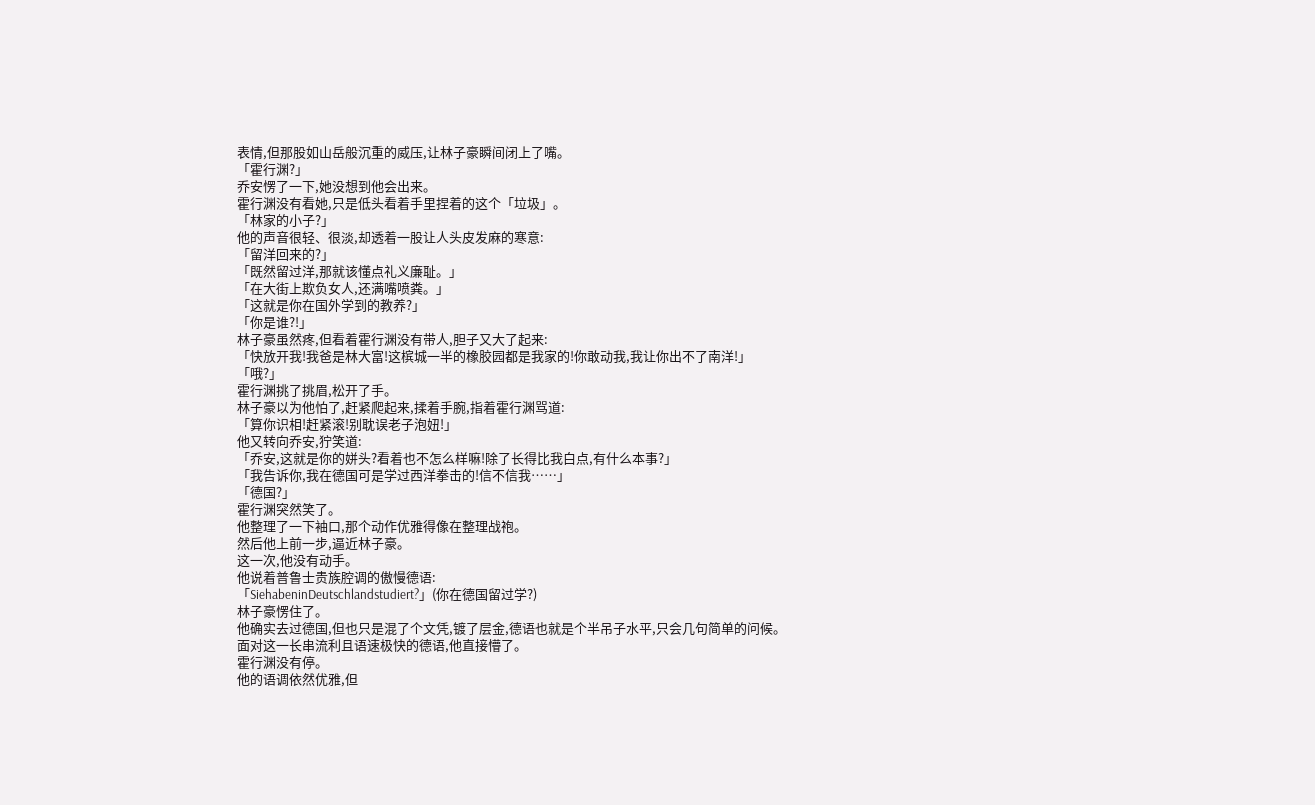表情,但那股如山岳般沉重的威压,让林子豪瞬间闭上了嘴。
「霍行渊?」
乔安愣了一下,她没想到他会出来。
霍行渊没有看她,只是低头看着手里捏着的这个「垃圾」。
「林家的小子?」
他的声音很轻、很淡,却透着一股让人头皮发麻的寒意:
「留洋回来的?」
「既然留过洋,那就该懂点礼义廉耻。」
「在大街上欺负女人,还满嘴喷粪。」
「这就是你在国外学到的教养?」
「你是谁?!」
林子豪虽然疼,但看着霍行渊没有带人,胆子又大了起来:
「快放开我!我爸是林大富!这槟城一半的橡胶园都是我家的!你敢动我,我让你出不了南洋!」
「哦?」
霍行渊挑了挑眉,松开了手。
林子豪以为他怕了,赶紧爬起来,揉着手腕,指着霍行渊骂道:
「算你识相!赶紧滚!别耽误老子泡妞!」
他又转向乔安,狞笑道:
「乔安,这就是你的姘头?看着也不怎么样嘛!除了长得比我白点,有什么本事?」
「我告诉你,我在德国可是学过西洋拳击的!信不信我……」
「德国?」
霍行渊突然笑了。
他整理了一下袖口,那个动作优雅得像在整理战袍。
然后他上前一步,逼近林子豪。
这一次,他没有动手。
他说着普鲁士贵族腔调的傲慢德语:
「SiehabeninDeutschlandstudiert?」(你在德国留过学?)
林子豪愣住了。
他确实去过德国,但也只是混了个文凭,镀了层金,德语也就是个半吊子水平,只会几句简单的问候。
面对这一长串流利且语速极快的德语,他直接懵了。
霍行渊没有停。
他的语调依然优雅,但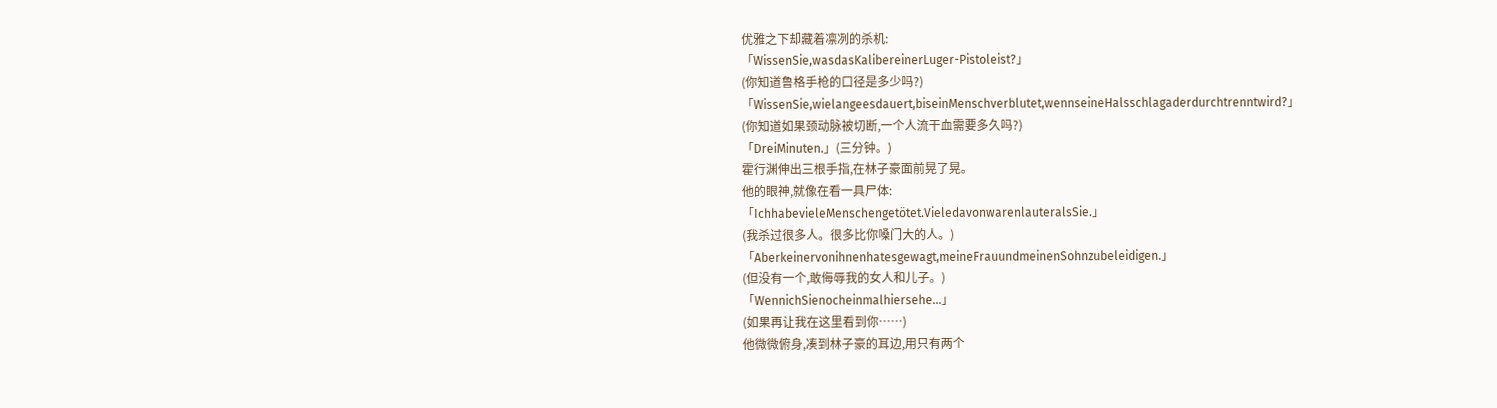优雅之下却藏着凛冽的杀机:
「WissenSie,wasdasKalibereinerLuger-Pistoleist?」
(你知道鲁格手枪的口径是多少吗?)
「WissenSie,wielangeesdauert,biseinMenschverblutet,wennseineHalsschlagaderdurchtrenntwird?」
(你知道如果颈动脉被切断,一个人流干血需要多久吗?)
「DreiMinuten.」(三分钟。)
霍行渊伸出三根手指,在林子豪面前晃了晃。
他的眼神,就像在看一具尸体:
「IchhabevieleMenschengetötet.VieledavonwarenlauteralsSie.」
(我杀过很多人。很多比你嗓门大的人。)
「Aberkeinervonihnenhatesgewagt,meineFrauundmeinenSohnzubeleidigen.」
(但没有一个,敢侮辱我的女人和儿子。)
「WennichSienocheinmalhiersehe...」
(如果再让我在这里看到你……)
他微微俯身,凑到林子豪的耳边,用只有两个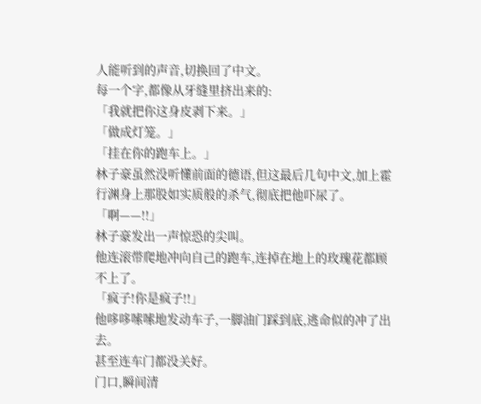人能听到的声音,切换回了中文。
每一个字,都像从牙缝里挤出来的:
「我就把你这身皮剥下来。」
「做成灯笼。」
「挂在你的跑车上。」
林子豪虽然没听懂前面的德语,但这最后几句中文,加上霍行渊身上那股如实质般的杀气,彻底把他吓尿了。
「啊——!!」
林子豪发出一声惊恐的尖叫。
他连滚带爬地冲向自己的跑车,连掉在地上的玫瑰花都顾不上了。
「疯子!你是疯子!!」
他哆哆嗦嗦地发动车子,一脚油门踩到底,逃命似的冲了出去。
甚至连车门都没关好。
门口,瞬间清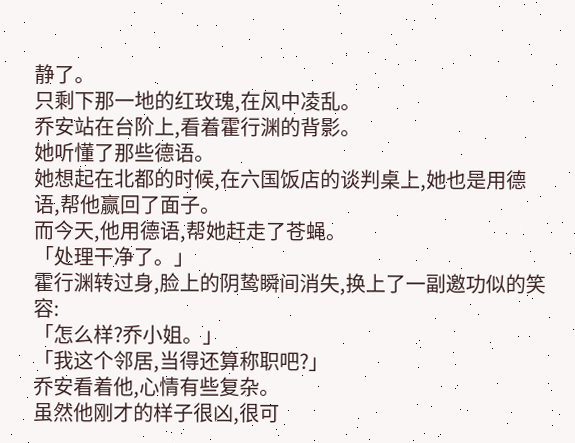静了。
只剩下那一地的红玫瑰,在风中凌乱。
乔安站在台阶上,看着霍行渊的背影。
她听懂了那些德语。
她想起在北都的时候,在六国饭店的谈判桌上,她也是用德语,帮他赢回了面子。
而今天,他用德语,帮她赶走了苍蝇。
「处理干净了。」
霍行渊转过身,脸上的阴鸷瞬间消失,换上了一副邀功似的笑容:
「怎么样?乔小姐。」
「我这个邻居,当得还算称职吧?」
乔安看着他,心情有些复杂。
虽然他刚才的样子很凶,很可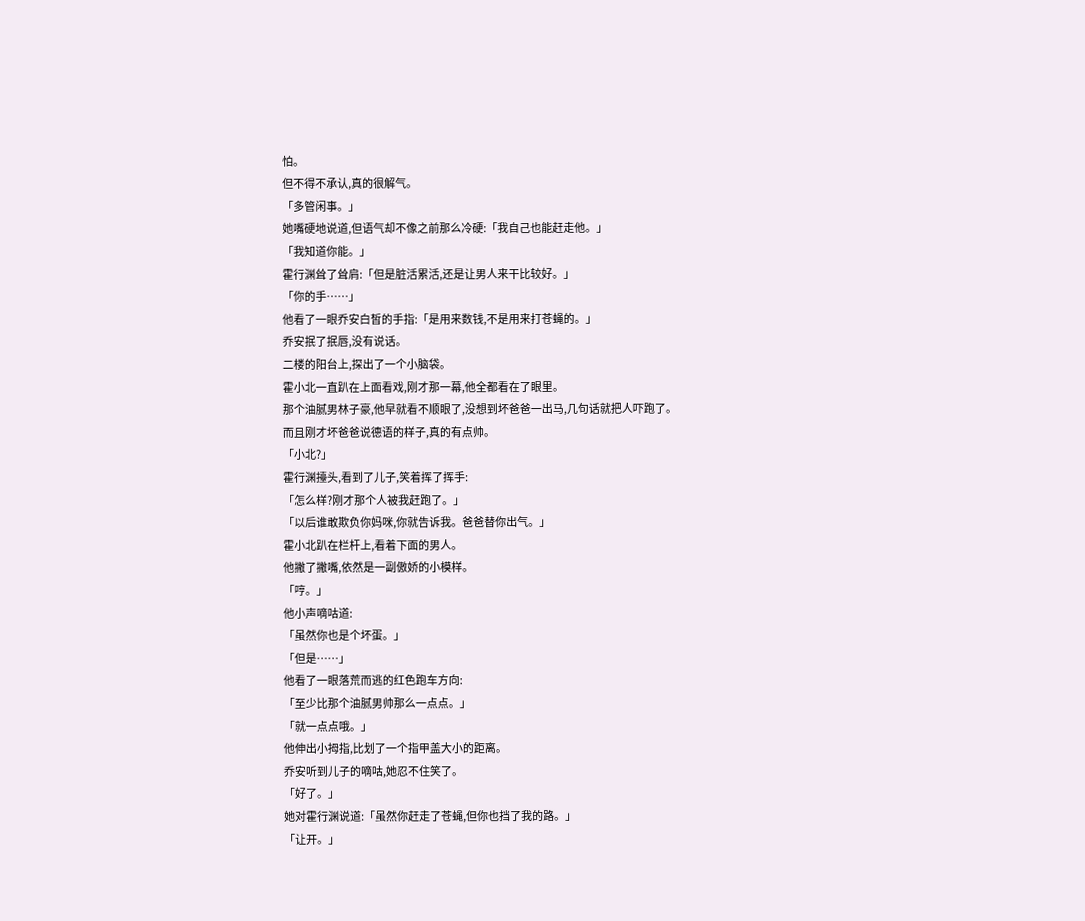怕。
但不得不承认,真的很解气。
「多管闲事。」
她嘴硬地说道,但语气却不像之前那么冷硬:「我自己也能赶走他。」
「我知道你能。」
霍行渊耸了耸肩:「但是脏活累活,还是让男人来干比较好。」
「你的手……」
他看了一眼乔安白皙的手指:「是用来数钱,不是用来打苍蝇的。」
乔安抿了抿唇,没有说话。
二楼的阳台上,探出了一个小脑袋。
霍小北一直趴在上面看戏,刚才那一幕,他全都看在了眼里。
那个油腻男林子豪,他早就看不顺眼了,没想到坏爸爸一出马,几句话就把人吓跑了。
而且刚才坏爸爸说德语的样子,真的有点帅。
「小北?」
霍行渊擡头,看到了儿子,笑着挥了挥手:
「怎么样?刚才那个人被我赶跑了。」
「以后谁敢欺负你妈咪,你就告诉我。爸爸替你出气。」
霍小北趴在栏杆上,看着下面的男人。
他撇了撇嘴,依然是一副傲娇的小模样。
「哼。」
他小声嘀咕道:
「虽然你也是个坏蛋。」
「但是……」
他看了一眼落荒而逃的红色跑车方向:
「至少比那个油腻男帅那么一点点。」
「就一点点哦。」
他伸出小拇指,比划了一个指甲盖大小的距离。
乔安听到儿子的嘀咕,她忍不住笑了。
「好了。」
她对霍行渊说道:「虽然你赶走了苍蝇,但你也挡了我的路。」
「让开。」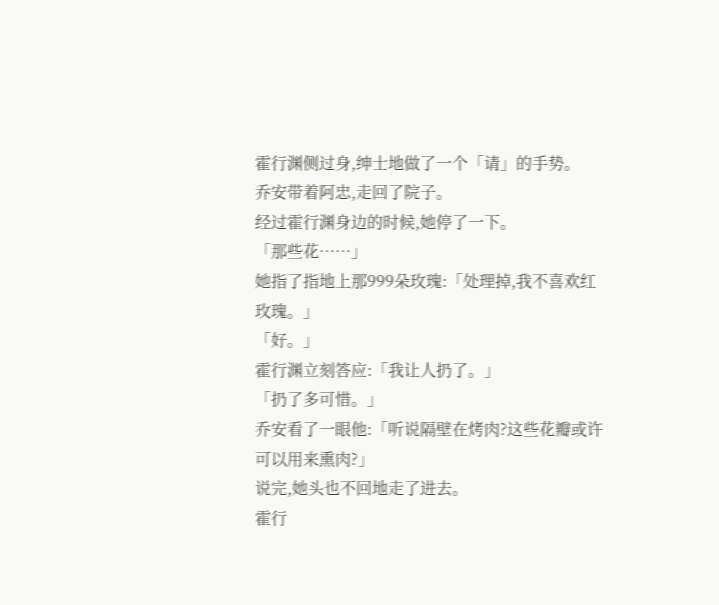霍行渊侧过身,绅士地做了一个「请」的手势。
乔安带着阿忠,走回了院子。
经过霍行渊身边的时候,她停了一下。
「那些花……」
她指了指地上那999朵玫瑰:「处理掉,我不喜欢红玫瑰。」
「好。」
霍行渊立刻答应:「我让人扔了。」
「扔了多可惜。」
乔安看了一眼他:「听说隔壁在烤肉?这些花瓣或许可以用来熏肉?」
说完,她头也不回地走了进去。
霍行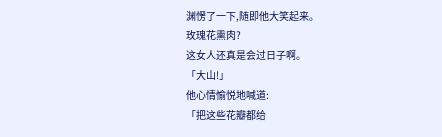渊愣了一下,随即他大笑起来。
玫瑰花熏肉?
这女人还真是会过日子啊。
「大山!」
他心情愉悦地喊道:
「把这些花瓣都给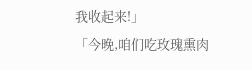我收起来!」
「今晚,咱们吃玫瑰熏肉